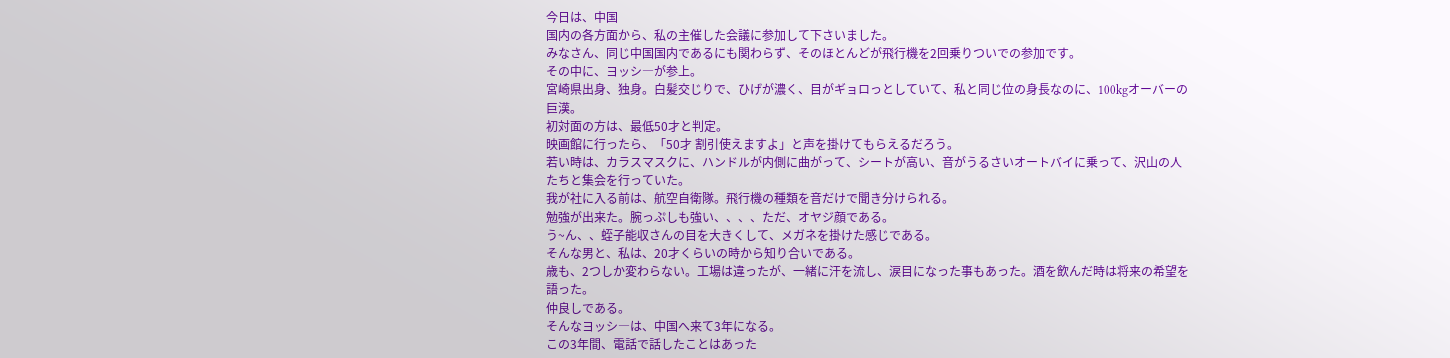今日は、中国
国内の各方面から、私の主催した会議に参加して下さいました。
みなさん、同じ中国国内であるにも関わらず、そのほとんどが飛行機を2回乗りついでの参加です。
その中に、ヨッシ―が参上。
宮崎県出身、独身。白髪交じりで、ひげが濃く、目がギョロっとしていて、私と同じ位の身長なのに、100kgオーバーの巨漢。
初対面の方は、最低50才と判定。
映画館に行ったら、「50才 割引使えますよ」と声を掛けてもらえるだろう。
若い時は、カラスマスクに、ハンドルが内側に曲がって、シートが高い、音がうるさいオートバイに乗って、沢山の人たちと集会を行っていた。
我が社に入る前は、航空自衛隊。飛行機の種類を音だけで聞き分けられる。
勉強が出来た。腕っぷしも強い、、、、ただ、オヤジ顔である。
う~ん、、蛭子能収さんの目を大きくして、メガネを掛けた感じである。
そんな男と、私は、20才くらいの時から知り合いである。
歳も、2つしか変わらない。工場は違ったが、一緒に汗を流し、涙目になった事もあった。酒を飲んだ時は将来の希望を語った。
仲良しである。
そんなヨッシ―は、中国へ来て3年になる。
この3年間、電話で話したことはあった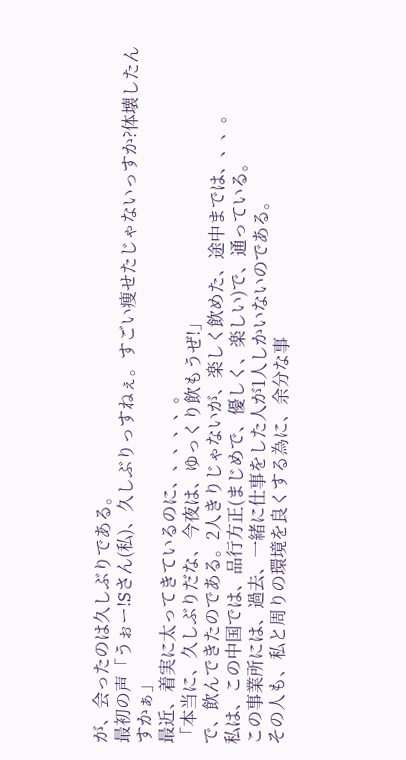が、会ったのは久しぶりである。
最初の声「うぉー!Sさん(私)、久しぶりっすねぇ。すごい痩せたじゃないっすか?体壊したんすかぁ」
最近、着実に太ってきているのに、、、、、。
「本当に、久しぶりだな、今夜は、ゆっくり飲もうぜ!」
で、飲んできたのである。2人きりじゃないが、楽しく飲めた、途中までは、、、。
私は、この中国では、品行方正(まじめで、優しく、楽しい)で、通っている。
この事業所には、過去、一緒に仕事をした人が1人しかいないのである。
その人も、私と周りの環境を良くする為に、余分な事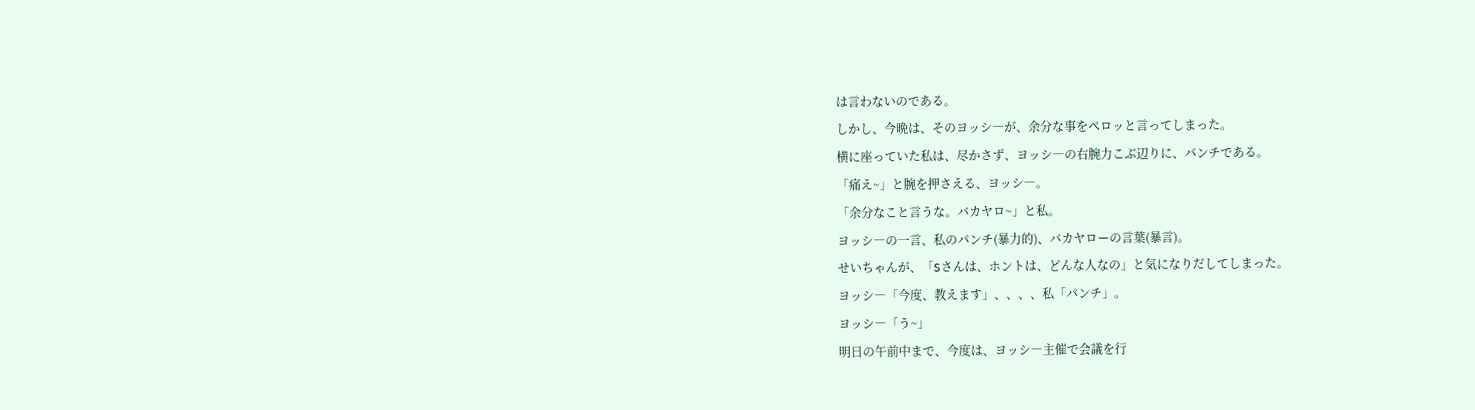は言わないのである。
しかし、今晩は、そのヨッシ―が、余分な事をペロッと言ってしまった。
横に座っていた私は、尽かさず、ヨッシ―の右腕力こぶ辺りに、パンチである。
「痛え~」と腕を押さえる、ヨッシ―。
「余分なこと言うな。バカヤロ~」と私。
ヨッシ―の一言、私のパンチ(暴力的)、バカヤローの言葉(暴言)。
せいちゃんが、「Sさんは、ホントは、どんな人なの」と気になりだしてしまった。
ヨッシ―「今度、教えます」、、、、私「パンチ」。
ヨッシ―「う~」
明日の午前中まで、今度は、ヨッシ―主催で会議を行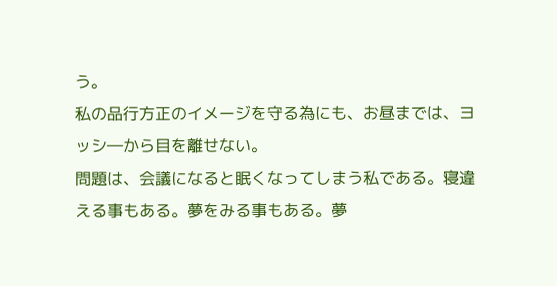う。
私の品行方正のイメージを守る為にも、お昼までは、ヨッシ―から目を離せない。
問題は、会議になると眠くなってしまう私である。寝違える事もある。夢をみる事もある。夢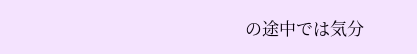の途中では気分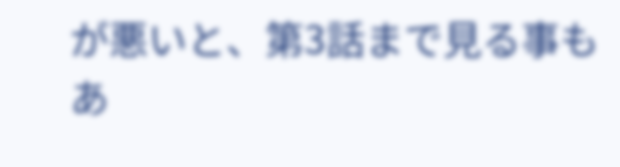が悪いと、第3話まで見る事もあ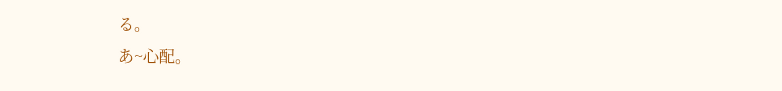る。
あ~心配。